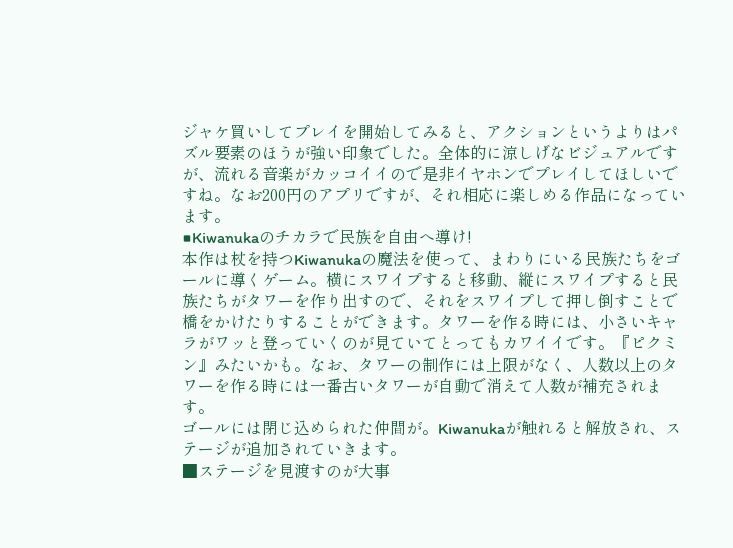ジャケ買いしてプレイを開始してみると、アクションというよりはパズル要素のほうが強い印象でした。全体的に涼しげなビジュアルですが、流れる音楽がカッコイイので是非イヤホンでプレイしてほしいですね。なお200円のアプリですが、それ相応に楽しめる作品になっています。
■Kiwanukaのチカラで民族を自由へ導け!
本作は杖を持つKiwanukaの魔法を使って、まわりにいる民族たちをゴールに導くゲーム。横にスワイプすると移動、縦にスワイプすると民族たちがタワーを作り出すので、それをスワイプして押し倒すことで橋をかけたりすることができます。タワーを作る時には、小さいキャラがワッと登っていくのが見ていてとってもカワイイです。『ピクミン』みたいかも。なお、タワーの制作には上限がなく、人数以上のタワーを作る時には一番古いタワーが自動で消えて人数が補充されます。
ゴールには閉じ込められた仲間が。Kiwanukaが触れると解放され、ステージが追加されていきます。
■ステージを見渡すのが大事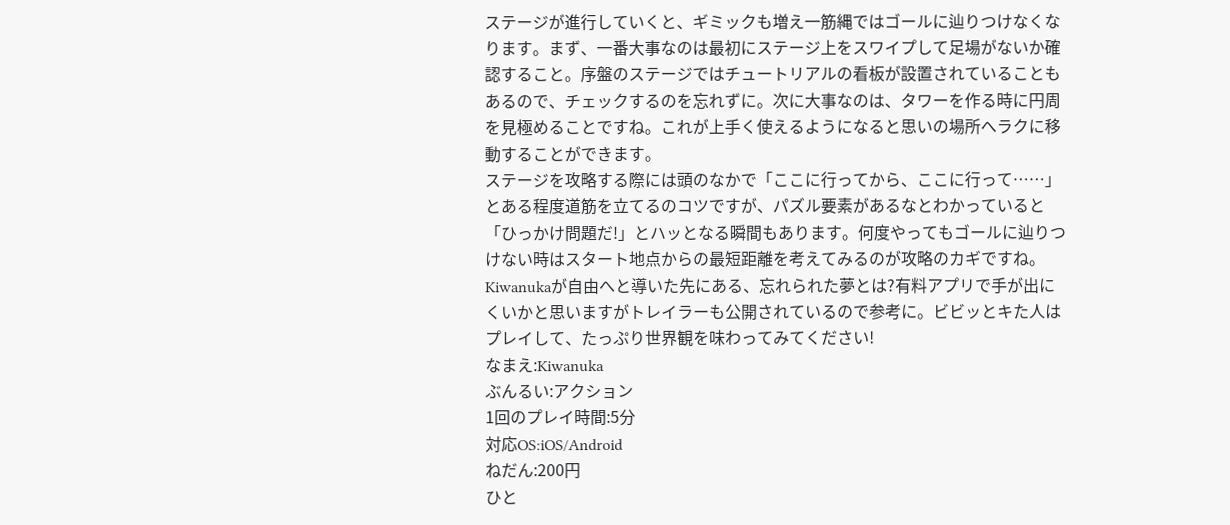ステージが進行していくと、ギミックも増え一筋縄ではゴールに辿りつけなくなります。まず、一番大事なのは最初にステージ上をスワイプして足場がないか確認すること。序盤のステージではチュートリアルの看板が設置されていることもあるので、チェックするのを忘れずに。次に大事なのは、タワーを作る時に円周を見極めることですね。これが上手く使えるようになると思いの場所へラクに移動することができます。
ステージを攻略する際には頭のなかで「ここに行ってから、ここに行って……」とある程度道筋を立てるのコツですが、パズル要素があるなとわかっていると「ひっかけ問題だ!」とハッとなる瞬間もあります。何度やってもゴールに辿りつけない時はスタート地点からの最短距離を考えてみるのが攻略のカギですね。
Kiwanukaが自由へと導いた先にある、忘れられた夢とは?有料アプリで手が出にくいかと思いますがトレイラーも公開されているので参考に。ビビッとキた人はプレイして、たっぷり世界観を味わってみてください!
なまえ:Kiwanuka
ぶんるい:アクション
1回のプレイ時間:5分
対応OS:iOS/Android
ねだん:200円
ひと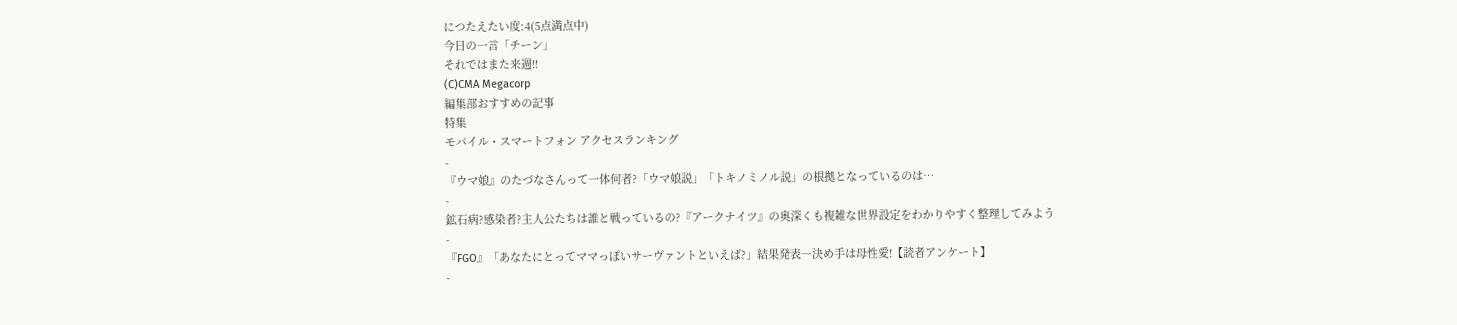につたえたい度:4(5点満点中)
今日の一言「チーン」
それではまた来週!!
(C)CMA Megacorp
編集部おすすめの記事
特集
モバイル・スマートフォン アクセスランキング
-
『ウマ娘』のたづなさんって一体何者?「ウマ娘説」「トキノミノル説」の根拠となっているのは…
-
鉱石病?感染者?主人公たちは誰と戦っているの?『アークナイツ』の奥深くも複雑な世界設定をわかりやすく整理してみよう
-
『FGO』「あなたにとってママっぽいサーヴァントといえば?」結果発表―決め手は母性愛!【読者アンケート】
-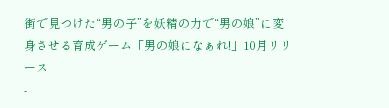街で見つけた“男の子”を妖精の力で“男の娘”に変身させる育成ゲーム「男の娘になぁれ!」10月リリース
-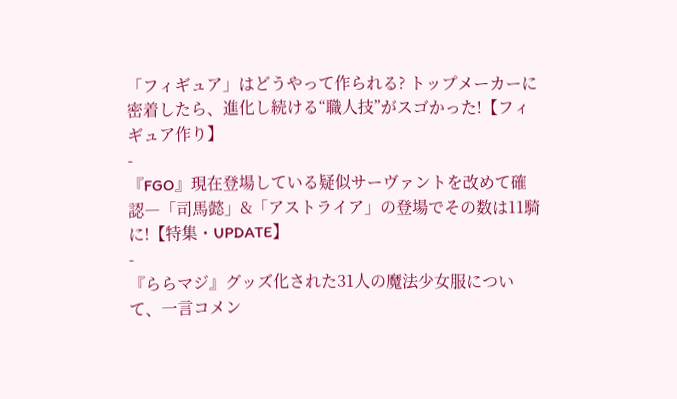「フィギュア」はどうやって作られる? トップメーカーに密着したら、進化し続ける“職人技”がスゴかった!【フィギュア作り】
-
『FGO』現在登場している疑似サーヴァントを改めて確認―「司馬懿」&「アストライア」の登場でその数は11騎に!【特集・UPDATE】
-
『ららマジ』グッズ化された31人の魔法少女服について、一言コメン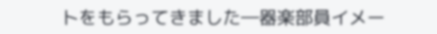トをもらってきました―器楽部員イメー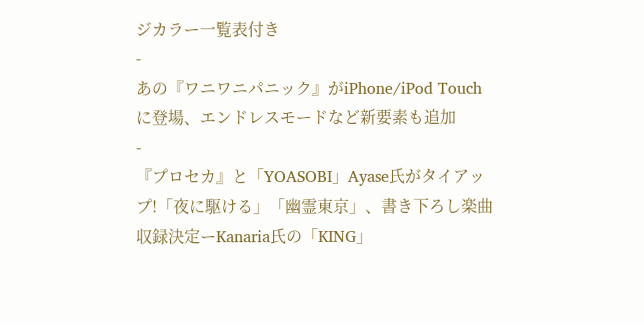ジカラー一覧表付き
-
あの『ワニワニパニック』がiPhone/iPod Touchに登場、エンドレスモードなど新要素も追加
-
『プロセカ』と「YOASOBI」Ayase氏がタイアップ!「夜に駆ける」「幽霊東京」、書き下ろし楽曲収録決定ーKanaria氏の「KING」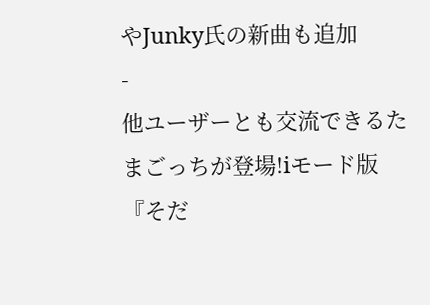やJunky氏の新曲も追加
-
他ユーザーとも交流できるたまごっちが登場!iモード版『そだ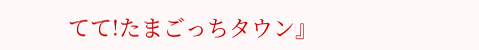てて!たまごっちタウン』